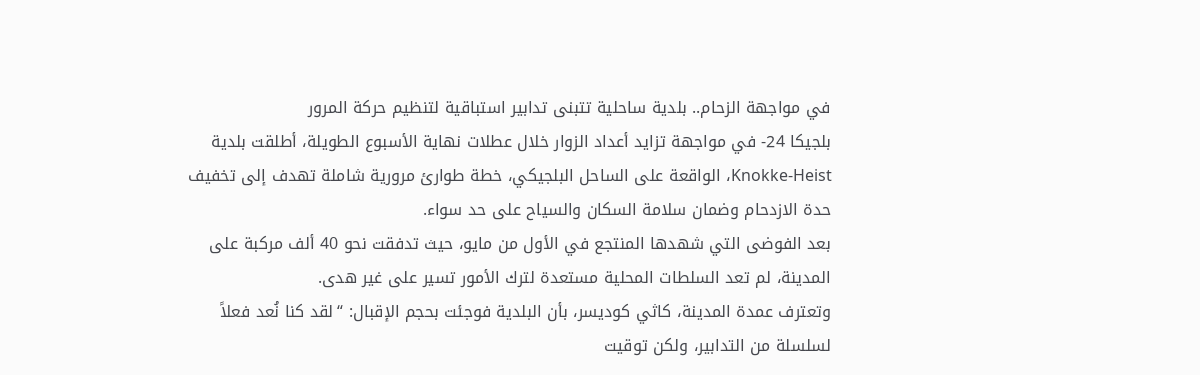في مواجهة الزحام.. بلدية ساحلية تتبنى تدابير استباقية لتنظيم حركة المرور
بلجيكا 24- في مواجهة تزايد أعداد الزوار خلال عطلات نهاية الأسبوع الطويلة، أطلقت بلدية Knokke-Heist، الواقعة على الساحل البلجيكي، خطة طوارئ مرورية شاملة تهدف إلى تخفيف حدة الازدحام وضمان سلامة السكان والسياح على حد سواء.
بعد الفوضى التي شهدها المنتجع في الأول من مايو، حيث تدفقت نحو 40 ألف مركبة على المدينة، لم تعد السلطات المحلية مستعدة لترك الأمور تسير على غير هدى.
وتعترف عمدة المدينة، كاثي كوديسر، بأن البلدية فوجئت بحجم الإقبال: “لقد كنا نُعد فعلاً لسلسلة من التدابير، ولكن توقيت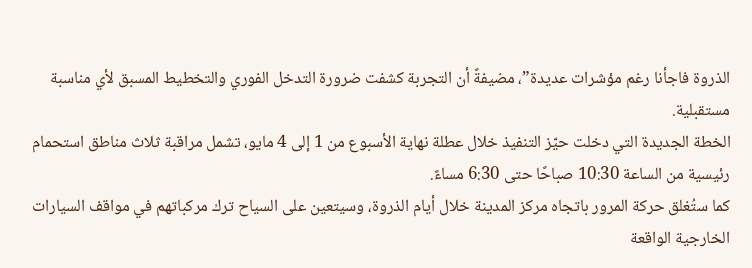الذروة فاجأنا رغم مؤشرات عديدة”، مضيفةً أن التجربة كشفت ضرورة التدخل الفوري والتخطيط المسبق لأي مناسبة مستقبلية.
الخطة الجديدة التي دخلت حيّز التنفيذ خلال عطلة نهاية الأسبوع من 1 إلى 4 مايو، تشمل مراقبة ثلاث مناطق استحمام رئيسية من الساعة 10:30 صباحًا حتى 6:30 مساءً.
كما ستُغلق حركة المرور باتجاه مركز المدينة خلال أيام الذروة، وسيتعين على السياح ترك مركباتهم في مواقف السيارات الخارجية الواقعة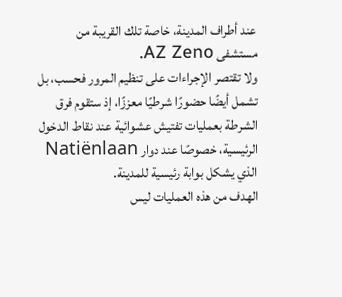عند أطراف المدينة، خاصة تلك القريبة من مستشفى AZ Zeno.
ولا تقتصر الإجراءات على تنظيم المرور فحسب، بل تشمل أيضًا حضورًا شرطيًا معززًا، إذ ستقوم فرق الشرطة بعمليات تفتيش عشوائية عند نقاط الدخول الرئيسية، خصوصًا عند دوار Natiënlaan الذي يشكل بوابة رئيسية للمدينة.
الهدف من هذه العمليات ليس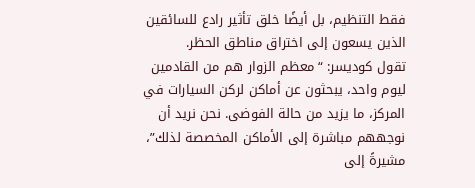فقط التنظيم، بل أيضًا خلق تأثير رادع للسائقين الذين يسعون إلى اختراق مناطق الحظر.
تقول كوديسر: “معظم الزوار هم من القادمين ليوم واحد، يبحثون عن أماكن لركن السيارات في المركز، ما يزيد من حالة الفوضى. نحن نريد أن نوجههم مباشرة إلى الأماكن المخصصة لذلك”، مشيرةً إلى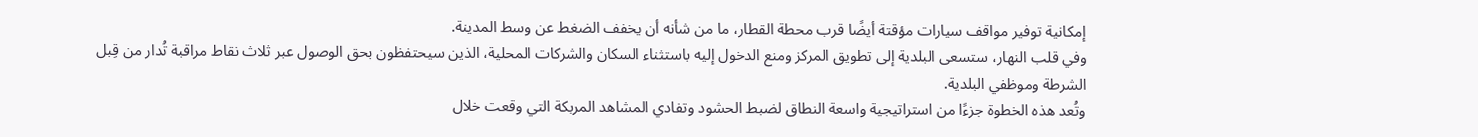إمكانية توفير مواقف سيارات مؤقتة أيضًا قرب محطة القطار، ما من شأنه أن يخفف الضغط عن وسط المدينة.
وفي قلب النهار، ستسعى البلدية إلى تطويق المركز ومنع الدخول إليه باستثناء السكان والشركات المحلية، الذين سيحتفظون بحق الوصول عبر ثلاث نقاط مراقبة تُدار من قِبل الشرطة وموظفي البلدية.
وتُعد هذه الخطوة جزءًا من استراتيجية واسعة النطاق لضبط الحشود وتفادي المشاهد المربكة التي وقعت خلال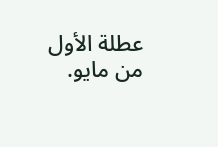عطلة الأول من مايو.